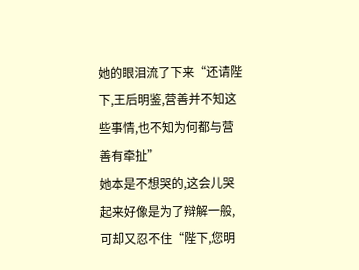她的眼泪流了下来“还请陛下,王后明鉴,营善并不知这些事情,也不知为何都与营善有牵扯”
她本是不想哭的,这会儿哭起来好像是为了辩解一般,可却又忍不住“陛下,您明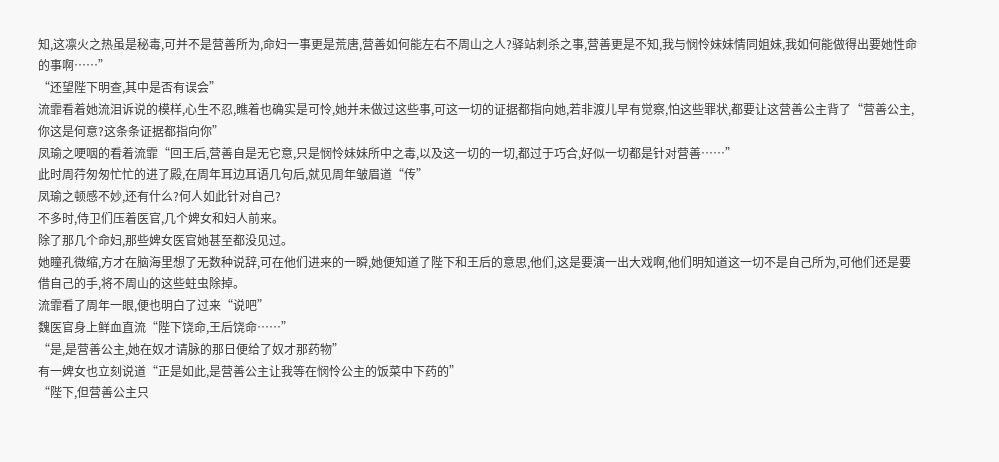知,这凛火之热虽是秘毒,可并不是营善所为,命妇一事更是荒唐,营善如何能左右不周山之人?驿站刺杀之事,营善更是不知,我与悯怜妹妹情同姐妹,我如何能做得出要她性命的事啊……”
“还望陛下明查,其中是否有误会”
流霏看着她流泪诉说的模样,心生不忍,瞧着也确实是可怜,她并未做过这些事,可这一切的证据都指向她,若非渡儿早有觉察,怕这些罪状,都要让这营善公主背了“营善公主,你这是何意?这条条证据都指向你”
凤瑜之哽咽的看着流霏“回王后,营善自是无它意,只是悯怜妹妹所中之毒,以及这一切的一切,都过于巧合,好似一切都是针对营善……”
此时周荇匆匆忙忙的进了殿,在周年耳边耳语几句后,就见周年皱眉道“传”
凤瑜之顿感不妙,还有什么?何人如此针对自己?
不多时,侍卫们压着医官,几个婢女和妇人前来。
除了那几个命妇,那些婢女医官她甚至都没见过。
她瞳孔微缩,方才在脑海里想了无数种说辞,可在他们进来的一瞬,她便知道了陛下和王后的意思,他们,这是要演一出大戏啊,他们明知道这一切不是自己所为,可他们还是要借自己的手,将不周山的这些蛀虫除掉。
流霏看了周年一眼,便也明白了过来“说吧”
魏医官身上鲜血直流“陛下饶命,王后饶命……”
“是,是营善公主,她在奴才请脉的那日便给了奴才那药物”
有一婢女也立刻说道“正是如此,是营善公主让我等在悯怜公主的饭菜中下药的”
“陛下,但营善公主只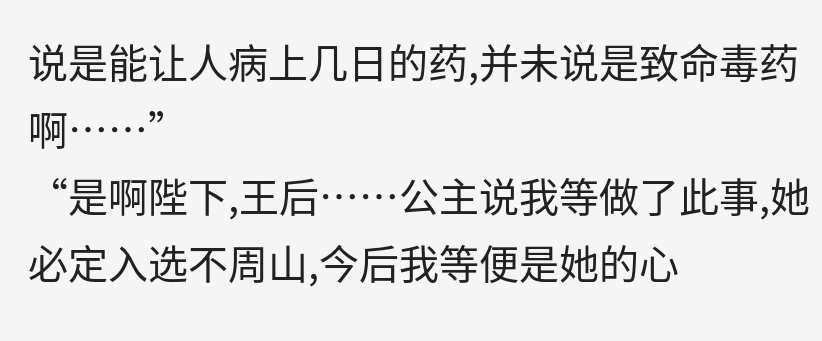说是能让人病上几日的药,并未说是致命毒药啊……”
“是啊陛下,王后……公主说我等做了此事,她必定入选不周山,今后我等便是她的心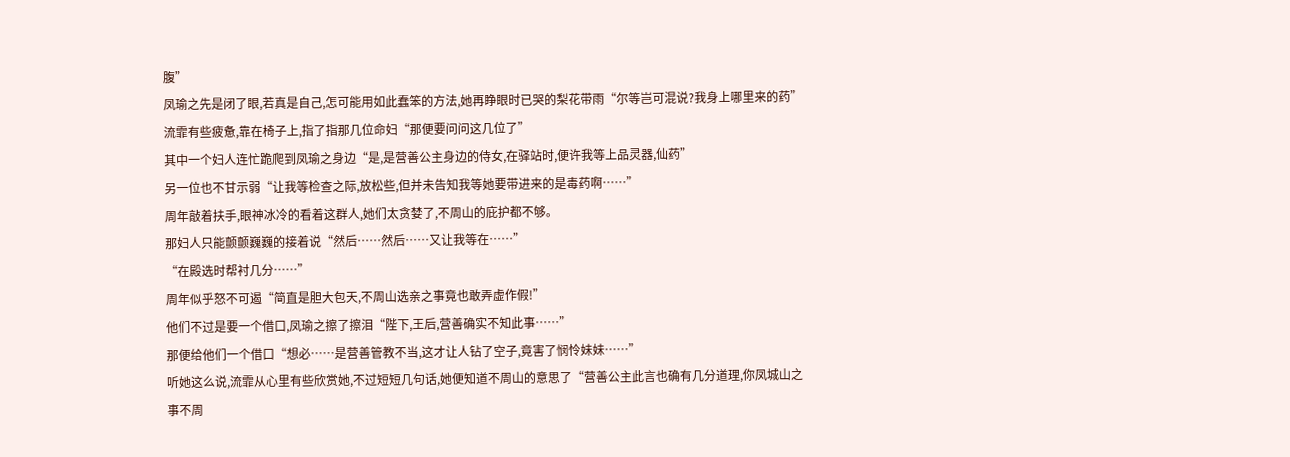腹”
凤瑜之先是闭了眼,若真是自己,怎可能用如此蠢笨的方法,她再睁眼时已哭的梨花带雨“尔等岂可混说?我身上哪里来的药”
流霏有些疲惫,靠在椅子上,指了指那几位命妇“那便要问问这几位了”
其中一个妇人连忙跪爬到凤瑜之身边“是,是营善公主身边的侍女,在驿站时,便许我等上品灵器,仙药”
另一位也不甘示弱“让我等检查之际,放松些,但并未告知我等她要带进来的是毒药啊……”
周年敲着扶手,眼神冰冷的看着这群人,她们太贪婪了,不周山的庇护都不够。
那妇人只能颤颤巍巍的接着说“然后……然后……又让我等在……”
“在殿选时帮衬几分……”
周年似乎怒不可遏“简直是胆大包天,不周山选亲之事竟也敢弄虚作假!”
他们不过是要一个借口,凤瑜之擦了擦泪“陛下,王后,营善确实不知此事……”
那便给他们一个借口“想必……是营善管教不当,这才让人钻了空子,竟害了悯怜妹妹……”
听她这么说,流霏从心里有些欣赏她,不过短短几句话,她便知道不周山的意思了“营善公主此言也确有几分道理,你凤城山之事不周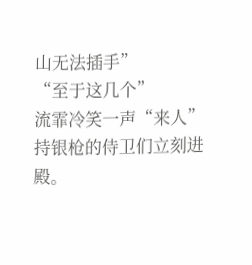山无法插手”
“至于这几个”
流霏冷笑一声“来人”
持银枪的侍卫们立刻进殿。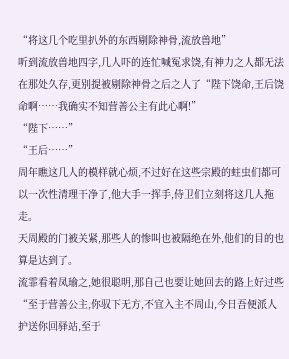“将这几个吃里扒外的东西剔除神骨,流放兽地”
听到流放兽地四字,几人吓的连忙喊冤求饶,有神力之人都无法在那处久存,更别提被剔除神骨之后之人了“陛下饶命,王后饶命啊……我确实不知营善公主有此心啊!”
“陛下……”
“王后……”
周年瞧这几人的模样就心烦,不过好在这些宗殿的蛀虫们都可以一次性清理干净了,他大手一挥手,侍卫们立刻将这几人拖走。
天周殿的门被关紧,那些人的惨叫也被隔绝在外,他们的目的也算是达到了。
流霏看着凤瑜之,她很聪明,那自己也要让她回去的路上好过些“至于营善公主,你驭下无方,不宜入主不周山,今日吾便派人护送你回驿站,至于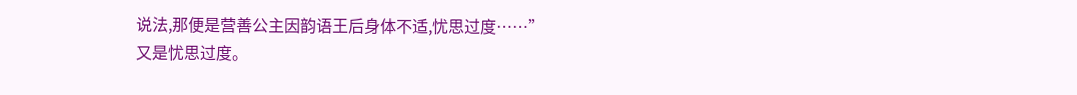说法,那便是营善公主因韵语王后身体不适,忧思过度……”
又是忧思过度。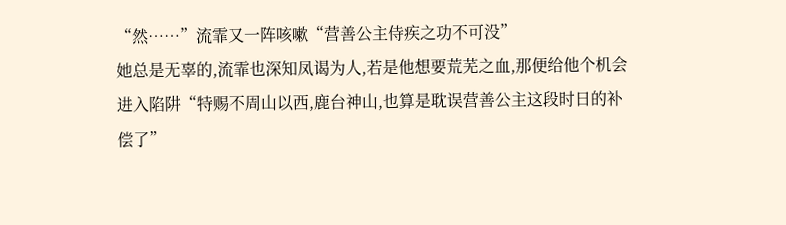“然……”流霏又一阵咳嗽“营善公主侍疾之功不可没”
她总是无辜的,流霏也深知凤谒为人,若是他想要荒芜之血,那便给他个机会进入陷阱“特赐不周山以西,鹿台神山,也算是耽误营善公主这段时日的补偿了”